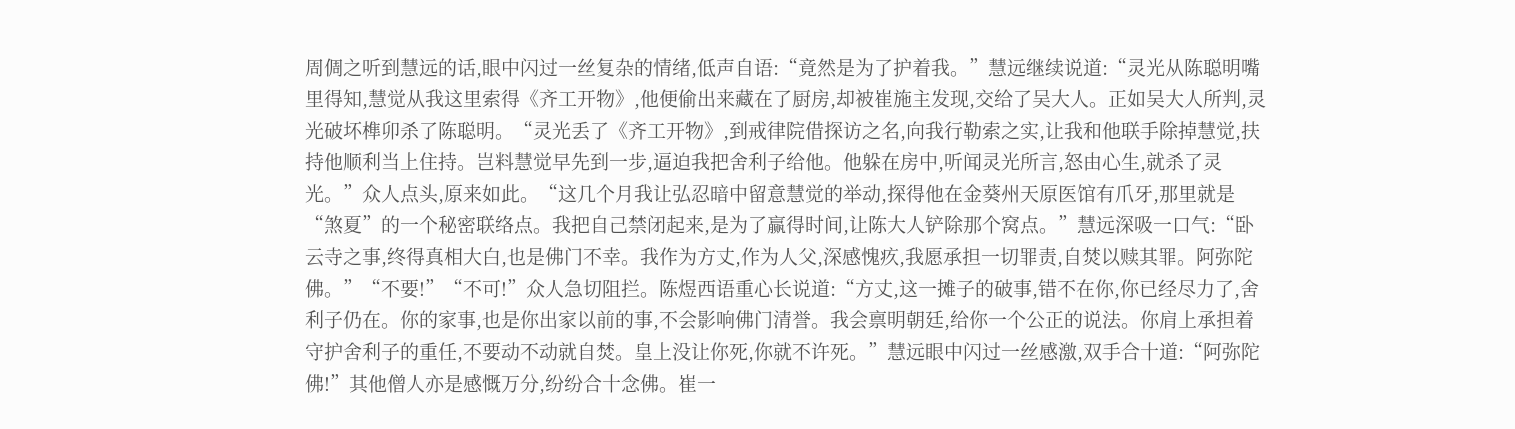周倜之听到慧远的话,眼中闪过一丝复杂的情绪,低声自语:“竟然是为了护着我。”慧远继续说道:“灵光从陈聪明嘴里得知,慧觉从我这里索得《齐工开物》,他便偷出来藏在了厨房,却被崔施主发现,交给了吴大人。正如吴大人所判,灵光破坏榫卯杀了陈聪明。“灵光丢了《齐工开物》,到戒律院借探访之名,向我行勒索之实,让我和他联手除掉慧觉,扶持他顺利当上住持。岂料慧觉早先到一步,逼迫我把舍利子给他。他躲在房中,听闻灵光所言,怒由心生,就杀了灵光。”众人点头,原来如此。“这几个月我让弘忍暗中留意慧觉的举动,探得他在金葵州天原医馆有爪牙,那里就是“煞夏”的一个秘密联络点。我把自己禁闭起来,是为了赢得时间,让陈大人铲除那个窝点。”慧远深吸一口气:“卧云寺之事,终得真相大白,也是佛门不幸。我作为方丈,作为人父,深感愧疚,我愿承担一切罪责,自焚以赎其罪。阿弥陀佛。”“不要!”“不可!”众人急切阻拦。陈煜西语重心长说道:“方丈,这一摊子的破事,错不在你,你已经尽力了,舍利子仍在。你的家事,也是你出家以前的事,不会影响佛门清誉。我会禀明朝廷,给你一个公正的说法。你肩上承担着守护舍利子的重任,不要动不动就自焚。皇上没让你死,你就不许死。”慧远眼中闪过一丝感激,双手合十道:“阿弥陀佛!”其他僧人亦是感慨万分,纷纷合十念佛。崔一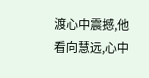渡心中震撼,他看向慧远,心中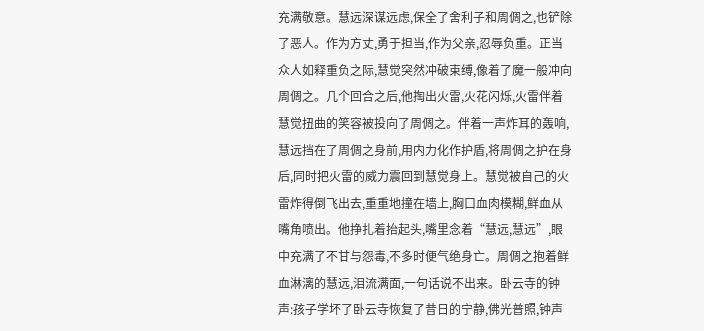充满敬意。慧远深谋远虑,保全了舍利子和周倜之,也铲除了恶人。作为方丈,勇于担当,作为父亲,忍辱负重。正当众人如释重负之际,慧觉突然冲破束缚,像着了魔一般冲向周倜之。几个回合之后,他掏出火雷,火花闪烁,火雷伴着慧觉扭曲的笑容被投向了周倜之。伴着一声炸耳的轰响,慧远挡在了周倜之身前,用内力化作护盾,将周倜之护在身后,同时把火雷的威力震回到慧觉身上。慧觉被自己的火雷炸得倒飞出去,重重地撞在墙上,胸口血肉模糊,鲜血从嘴角喷出。他挣扎着抬起头,嘴里念着“慧远,慧远”,眼中充满了不甘与怨毒,不多时便气绝身亡。周倜之抱着鲜血淋漓的慧远,泪流满面,一句话说不出来。卧云寺的钟声:孩子学坏了卧云寺恢复了昔日的宁静,佛光普照,钟声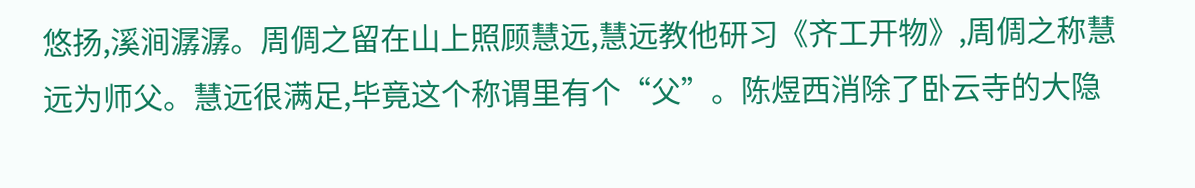悠扬,溪涧潺潺。周倜之留在山上照顾慧远,慧远教他研习《齐工开物》,周倜之称慧远为师父。慧远很满足,毕竟这个称谓里有个“父”。陈煜西消除了卧云寺的大隐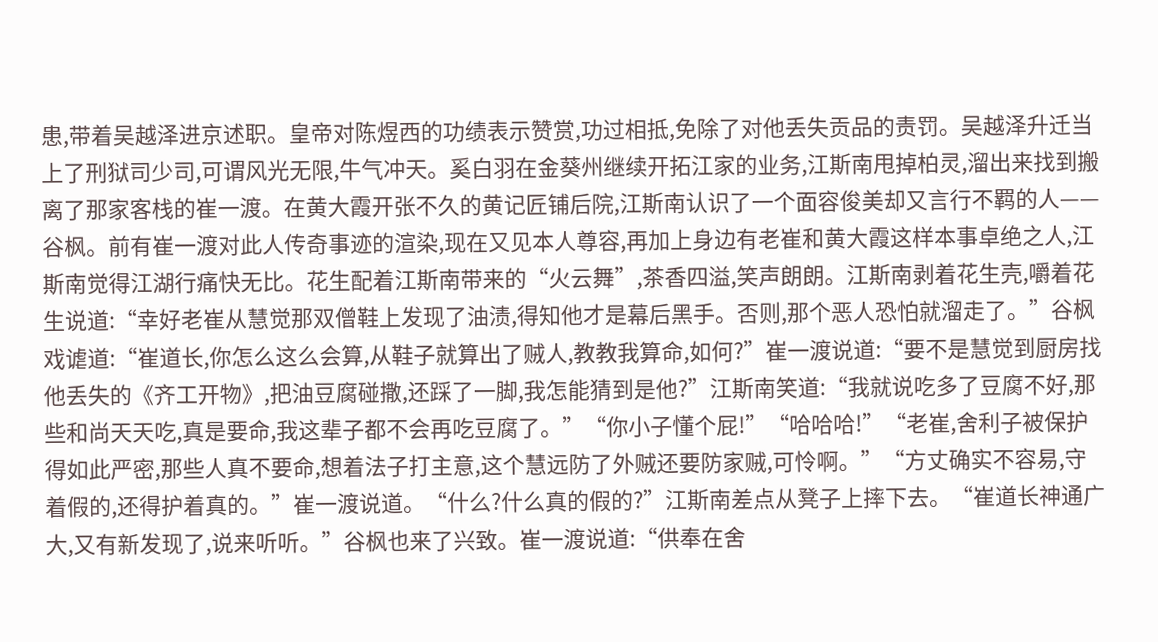患,带着吴越泽进京述职。皇帝对陈煜西的功绩表示赞赏,功过相抵,免除了对他丢失贡品的责罚。吴越泽升迁当上了刑狱司少司,可谓风光无限,牛气冲天。奚白羽在金葵州继续开拓江家的业务,江斯南甩掉柏灵,溜出来找到搬离了那家客栈的崔一渡。在黄大霞开张不久的黄记匠铺后院,江斯南认识了一个面容俊美却又言行不羁的人——谷枫。前有崔一渡对此人传奇事迹的渲染,现在又见本人尊容,再加上身边有老崔和黄大霞这样本事卓绝之人,江斯南觉得江湖行痛快无比。花生配着江斯南带来的“火云舞”,茶香四溢,笑声朗朗。江斯南剥着花生壳,嚼着花生说道:“幸好老崔从慧觉那双僧鞋上发现了油渍,得知他才是幕后黑手。否则,那个恶人恐怕就溜走了。”谷枫戏谑道:“崔道长,你怎么这么会算,从鞋子就算出了贼人,教教我算命,如何?”崔一渡说道:“要不是慧觉到厨房找他丢失的《齐工开物》,把油豆腐碰撒,还踩了一脚,我怎能猜到是他?”江斯南笑道:“我就说吃多了豆腐不好,那些和尚天天吃,真是要命,我这辈子都不会再吃豆腐了。”“你小子懂个屁!”“哈哈哈!”“老崔,舍利子被保护得如此严密,那些人真不要命,想着法子打主意,这个慧远防了外贼还要防家贼,可怜啊。”“方丈确实不容易,守着假的,还得护着真的。”崔一渡说道。“什么?什么真的假的?”江斯南差点从凳子上摔下去。“崔道长神通广大,又有新发现了,说来听听。”谷枫也来了兴致。崔一渡说道:“供奉在舍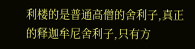利楼的是普通高僧的舍利子,真正的释迦牟尼舍利子,只有方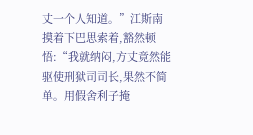丈一个人知道。”江斯南摸着下巴思索着,豁然顿悟:“我就纳闷,方丈竟然能驱使刑狱司司长,果然不简单。用假舍利子掩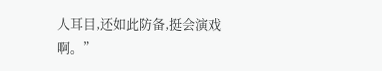人耳目,还如此防备,挺会演戏啊。”